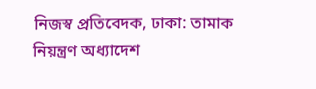নিজস্ব প্রতিবেদক, ঢাকা: তামাক নিয়ন্ত্রণ অধ্যাদেশ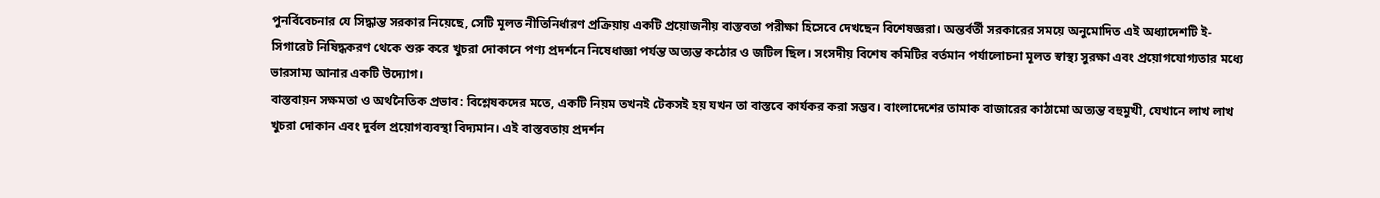পুনর্বিবেচনার যে সিদ্ধান্ত সরকার নিয়েছে, সেটি মূলত নীতিনির্ধারণ প্রক্রিয়ায় একটি প্রয়োজনীয় বাস্তবতা পরীক্ষা হিসেবে দেখছেন বিশেষজ্ঞরা। অন্তর্বর্তী সরকারের সময়ে অনুমোদিত এই অধ্যাদেশটি ই-সিগারেট নিষিদ্ধকরণ থেকে শুরু করে খুচরা দোকানে পণ্য প্রদর্শনে নিষেধাজ্ঞা পর্যন্ত অত্যন্ত কঠোর ও জটিল ছিল। সংসদীয় বিশেষ কমিটির বর্তমান পর্যালোচনা মূলত স্বাস্থ্য সুরক্ষা এবং প্রয়োগযোগ্যতার মধ্যে ভারসাম্য আনার একটি উদ্যোগ।
বাস্তবায়ন সক্ষমতা ও অর্থনৈতিক প্রভাব: বিশ্লেষকদের মতে, একটি নিয়ম তখনই টেকসই হয় যখন তা বাস্তবে কার্যকর করা সম্ভব। বাংলাদেশের তামাক বাজারের কাঠামো অত্যন্ত বহুমুখী, যেখানে লাখ লাখ খুচরা দোকান এবং দুর্বল প্রয়োগব্যবস্থা বিদ্যমান। এই বাস্তবতায় প্রদর্শন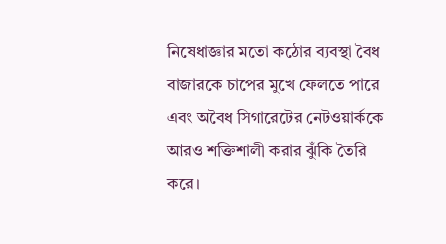নিষেধাজ্ঞার মতো কঠোর ব্যবস্থা বৈধ বাজারকে চাপের মুখে ফেলতে পারে এবং অবৈধ সিগারেটের নেটওয়ার্ককে আরও শক্তিশালী করার ঝুঁকি তৈরি করে।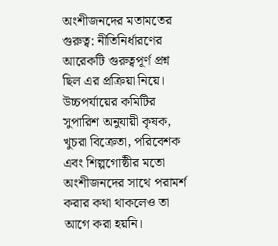অংশীজনদের মতামতের গুরুত্ব: নীতিনির্ধারণের আরেকটি গুরুত্বপূর্ণ প্রশ্ন ছিল এর প্রক্রিয়া নিয়ে। উচ্চপর্যায়ের কমিটির সুপারিশ অনুযায়ী কৃষক, খুচরা বিক্রেতা, পরিবেশক এবং শিল্পগোষ্ঠীর মতো অংশীজনদের সাথে পরামর্শ করার কথা থাকলেও তা আগে করা হয়নি।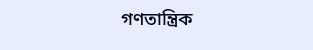গণতান্ত্রিক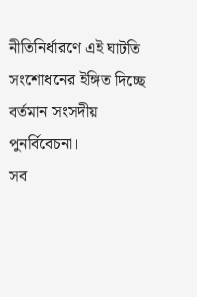নীতিনির্ধারণে এই ঘাটতি সংশোধনের ইঙ্গিত দিচ্ছে বর্তমান সংসদীয় পুনর্বিবেচনা।
সব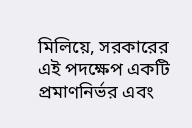মিলিয়ে, সরকারের এই পদক্ষেপ একটি প্রমাণনির্ভর এবং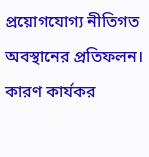প্রয়োগযোগ্য নীতিগত অবস্থানের প্রতিফলন। কারণ কার্যকর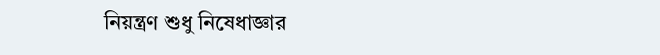নিয়ন্ত্রণ শুধু নিষেধাজ্ঞার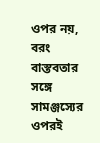ওপর নয়, বরং বাস্তবতার সঙ্গে সামঞ্জস্যের ওপরই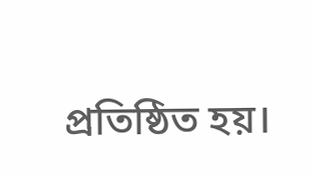প্রতিষ্ঠিত হয়।